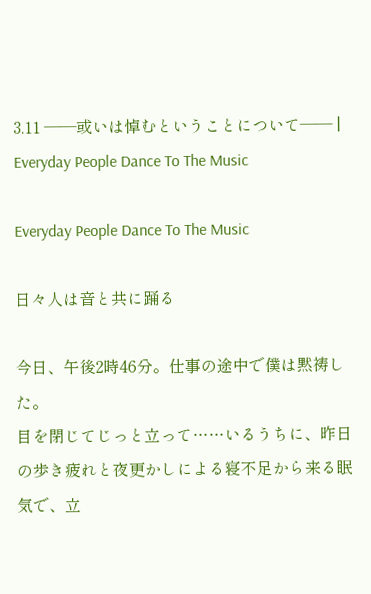3.11 ――或いは悼むということについて―― | Everyday People Dance To The Music

Everyday People Dance To The Music

日々人は音と共に踊る

今日、午後2時46分。仕事の途中で僕は黙祷した。
目を閉じてじっと立って……いるうちに、昨日の歩き疲れと夜更かしによる寝不足から来る眠気で、立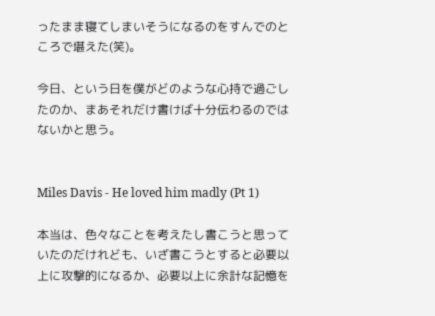ったまま寝てしまいそうになるのをすんでのところで堪えた(笑)。

今日、という日を僕がどのような心持で過ごしたのか、まあそれだけ書けば十分伝わるのではないかと思う。


Miles Davis - He loved him madly (Pt 1)

本当は、色々なことを考えたし書こうと思っていたのだけれども、いざ書こうとすると必要以上に攻撃的になるか、必要以上に余計な記憶を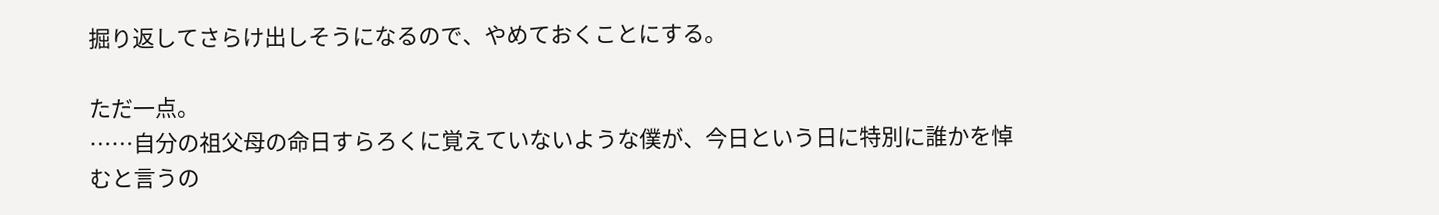掘り返してさらけ出しそうになるので、やめておくことにする。

ただ一点。
……自分の祖父母の命日すらろくに覚えていないような僕が、今日という日に特別に誰かを悼むと言うの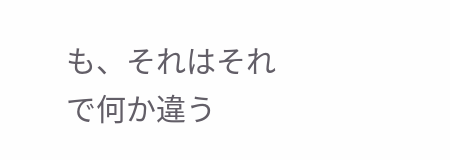も、それはそれで何か違う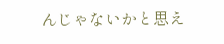んじゃないかと思え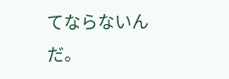てならないんだ。